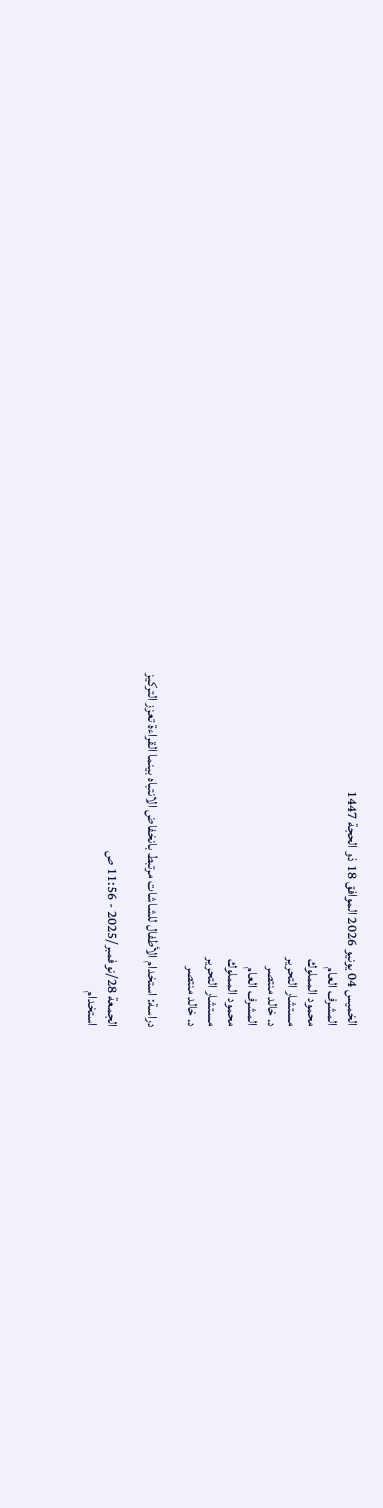الخميس 04 يونيو 2026 الموافق 18 ذو الحجة 1447
المشرف العام
محمود المملوك
مستشار التحرير
د. خالد منتصر
المشرف العام
محمود المملوك
مستشار التحرير
د. خالد منتصر

دراسة: استخدام الأطفال للشاشات مرتبط بانخفاض الانتباه بينما القراءة تعزز التركيز

الجمعة 28/نوفمبر/2025 - 11:56 ص
استخدام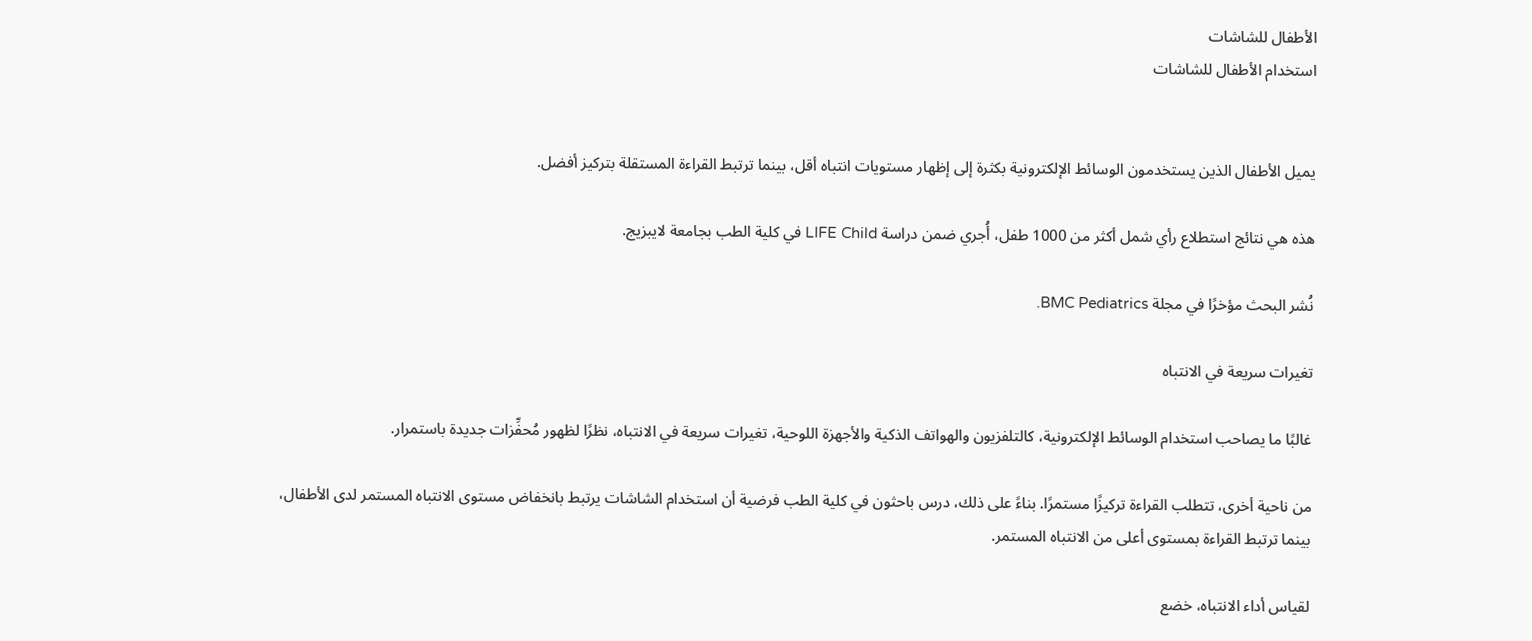الأطفال للشاشات
استخدام الأطفال للشاشات


يميل الأطفال الذين يستخدمون الوسائط الإلكترونية بكثرة إلى إظهار مستويات انتباه أقل، بينما ترتبط القراءة المستقلة بتركيز أفضل.

هذه هي نتائج استطلاع رأي شمل أكثر من 1000 طفل، أُجري ضمن دراسة LIFE Child في كلية الطب بجامعة لايبزيج.

نُشر البحث مؤخرًا في مجلة BMC Pediatrics.

تغيرات سريعة في الانتباه

غالبًا ما يصاحب استخدام الوسائط الإلكترونية، كالتلفزيون والهواتف الذكية والأجهزة اللوحية، تغيرات سريعة في الانتباه، نظرًا لظهور مُحفِّزات جديدة باستمرار.

من ناحية أخرى، تتطلب القراءة تركيزًا مستمرًا. بناءً على ذلك، درس باحثون في كلية الطب فرضية أن استخدام الشاشات يرتبط بانخفاض مستوى الانتباه المستمر لدى الأطفال، بينما ترتبط القراءة بمستوى أعلى من الانتباه المستمر.

لقياس أداء الانتباه، خضع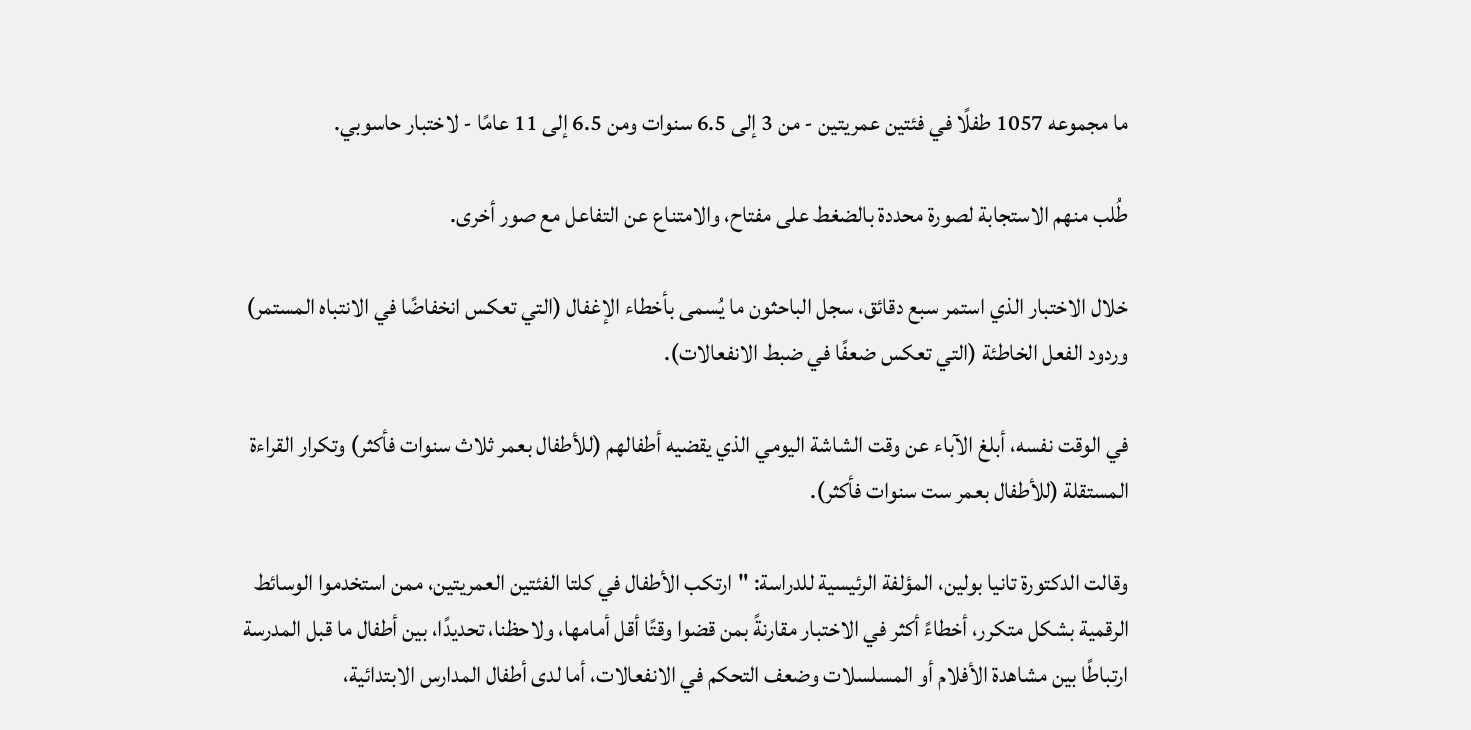ما مجموعه 1057 طفلًا في فئتين عمريتين - من 3 إلى 6.5 سنوات ومن 6.5 إلى 11 عامًا - لاختبار حاسوبي.

طُلب منهم الاستجابة لصورة محددة بالضغط على مفتاح، والامتناع عن التفاعل مع صور أخرى.

خلال الاختبار الذي استمر سبع دقائق، سجل الباحثون ما يُسمى بأخطاء الإغفال (التي تعكس انخفاضًا في الانتباه المستمر) وردود الفعل الخاطئة (التي تعكس ضعفًا في ضبط الانفعالات).

في الوقت نفسه، أبلغ الآباء عن وقت الشاشة اليومي الذي يقضيه أطفالهم (للأطفال بعمر ثلاث سنوات فأكثر) وتكرار القراءة المستقلة (للأطفال بعمر ست سنوات فأكثر).

وقالت الدكتورة تانيا بولين، المؤلفة الرئيسية للدراسة: "ارتكب الأطفال في كلتا الفئتين العمريتين، ممن استخدموا الوسائط الرقمية بشكل متكرر، أخطاءً أكثر في الاختبار مقارنةً بمن قضوا وقتًا أقل أمامها، ولاحظنا، تحديدًا، بين أطفال ما قبل المدرسة ارتباطًا بين مشاهدة الأفلام أو المسلسلات وضعف التحكم في الانفعالات، أما لدى أطفال المدارس الابتدائية،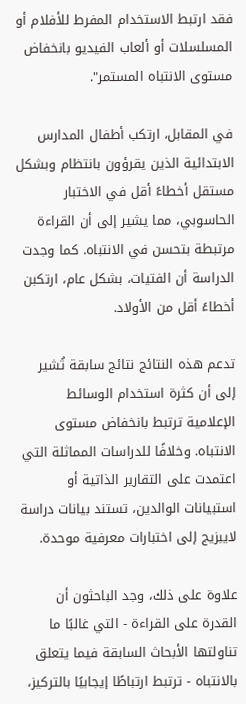فقد ارتبط الاستخدام المفرط للأفلام أو المسلسلات أو ألعاب الفيديو بانخفاض مستوى الانتباه المستمر".

في المقابل، ارتكب أطفال المدارس الابتدائية الذين يقرؤون بانتظام وبشكل مستقل أخطاءً أقل في الاختبار الحاسوبي، مما يشير إلى أن القراءة مرتبطة بتحسن في الانتباه. كما وجدت الدراسة أن الفتيات، بشكل عام، ارتكبن أخطاءً أقل من الأولاد.

تدعم هذه النتائج نتائج سابقة تُشير إلى أن كثرة استخدام الوسائط الإعلامية ترتبط بانخفاض مستوى الانتباه. وخلافًا للدراسات المماثلة التي اعتمدت على التقارير الذاتية أو استبيانات الوالدين، تستند بيانات دراسة لايبزيج إلى اختبارات معرفية موحدة.

علاوة على ذلك، وجد الباحثون أن القدرة على القراءة - التي غالبًا ما تناولتها الأبحاث السابقة فيما يتعلق بالانتباه - ترتبط ارتباطًا إيجابيًا بالتركيز،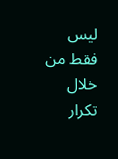ليس فقط من خلال تكرار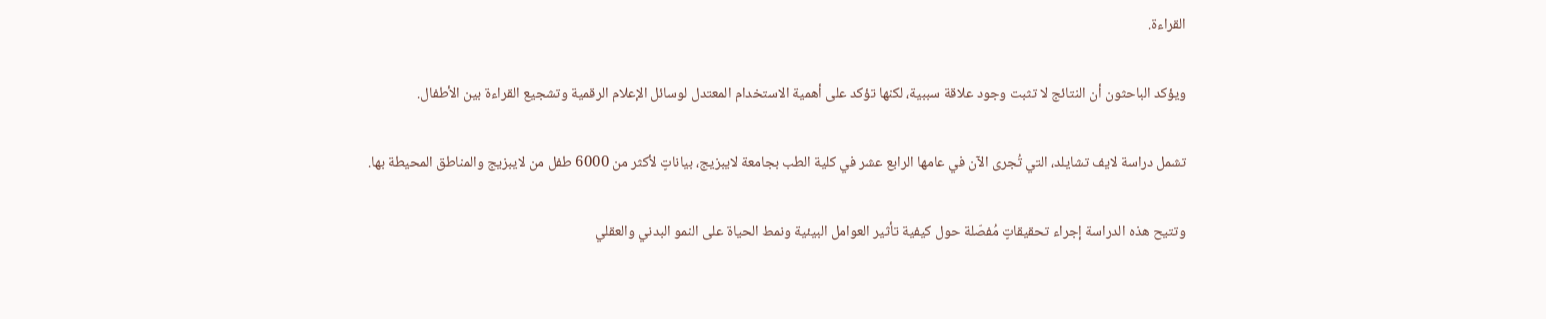القراءة.

ويؤكد الباحثون أن النتائج لا تثبت وجود علاقة سببية، لكنها تؤكد على أهمية الاستخدام المعتدل لوسائل الإعلام الرقمية وتشجيع القراءة بين الأطفال.

تشمل دراسة لايف تشايلد، التي تُجرى الآن في عامها الرابع عشر في كلية الطب بجامعة لايبزيج، بياناتٍ لأكثر من 6000 طفل من لايبزيج والمناطق المحيطة بها.

وتتيح هذه الدراسة إجراء تحقيقاتٍ مُفصّلة حول كيفية تأثير العوامل البيئية ونمط الحياة على النمو البدني والعقلي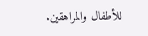للأطفال والمراهقين.